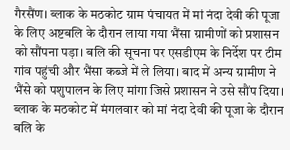गैरसैंण। ब्लाक के मठकोट ग्राम पंचायत में मां नंदा देवी की पूजा के लिए अष्टबलि के दौरान लाया गया भैंसा ग्रामीणों को प्रशासन को सौंपना पड़ा। बलि की सूचना पर एसडीएम के निर्देश पर टीम गांव पहुंची और भैंसा कब्जे में ले लिया। बाद में अन्य ग्रामीण ने भैंसे को पशुपालन के लिए मांगा जिसे प्रशासन ने उसे सौंप दिया।
ब्लाक के मठकोट में मंगलवार को मां नंदा देवी की पूजा के दौरान बलि के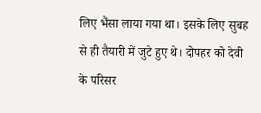लिए भैंसा लाया गया था। इसके लिए सुबह से ही तैयारी में जुटे हुए थे। दोपहर को देवी के परिसर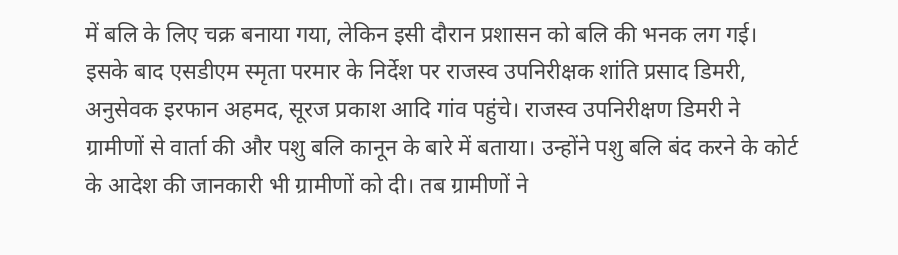में बलि के लिए चक्र बनाया गया, लेकिन इसी दौरान प्रशासन को बलि की भनक लग गई। इसके बाद एसडीएम स्मृता परमार के निर्देश पर राजस्व उपनिरीक्षक शांति प्रसाद डिमरी, अनुसेवक इरफान अहमद, सूरज प्रकाश आदि गांव पहुंचे। राजस्व उपनिरीक्षण डिमरी ने ग्रामीणों से वार्ता की और पशु बलि कानून के बारे में बताया। उन्होंने पशु बलि बंद करने के कोर्ट के आदेश की जानकारी भी ग्रामीणों को दी। तब ग्रामीणों ने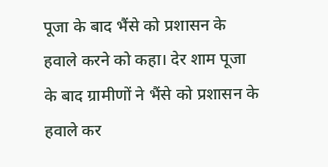पूजा के बाद भैंसे को प्रशासन के हवाले करने को कहा। देर शाम पूजा के बाद ग्रामीणों ने भैंसे को प्रशासन के हवाले कर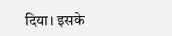दिया। इसके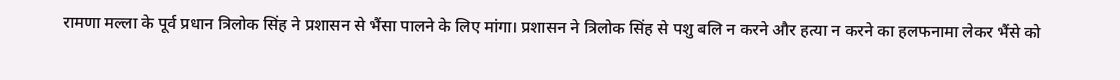रामणा मल्ला के पूर्व प्रधान त्रिलोक सिंह ने प्रशासन से भैंसा पालने के लिए मांगा। प्रशासन ने त्रिलोक सिंह से पशु बलि न करने और हत्या न करने का हलफनामा लेकर भैंसे को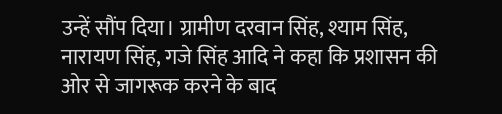उन्हें सौंप दिया। ग्रामीण दरवान सिंह, श्याम सिंह, नारायण सिंह, गजे सिंह आदि ने कहा कि प्रशासन की ओर से जागरूक करने के बाद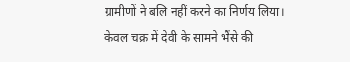ग्रामीणों ने बलि नहीं करने का निर्णय लिया। केवल चक्र में देवी के सामने भैंसे की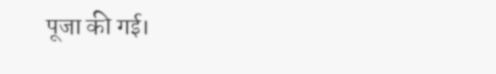पूजा की गई।